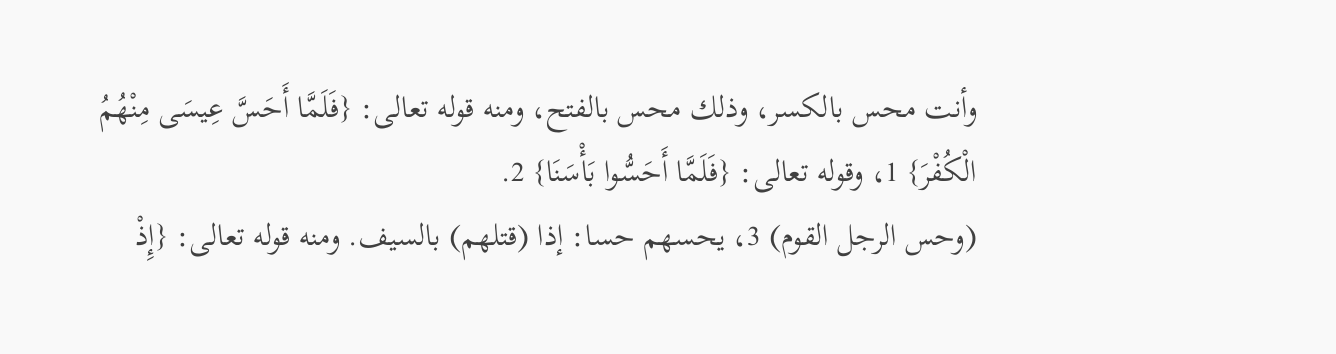وأنت محس بالكسر، وذلك محس بالفتح، ومنه قوله تعالى: {فَلَمَّا أَحَسَّ عِيسَى مِنْهُمُ الْكُفْرَ} 1، وقوله تعالى: {فَلَمَّا أَحَسُّوا بَأْسَنَا} 2.
(وحس الرجل القوم) 3، يحسهم حسا: إذا (قتلهم) بالسيف. ومنه قوله تعالى: {إِذْ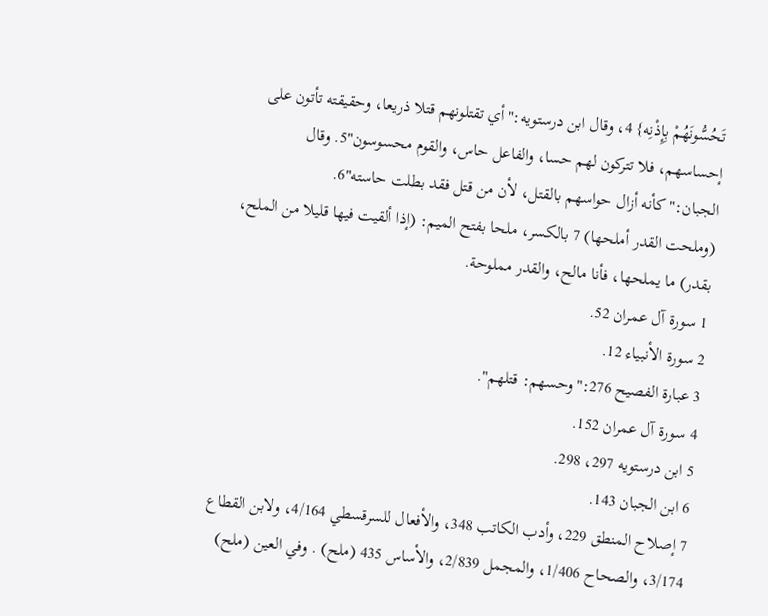تَحُسُّونَهُمْ بِإِذْنِه} 4، وقال ابن درستويه:"أي تقتلونهم قتلا ذريعا، وحقيقته تأتون على إحساسهم، فلا تتركون لهم حسا، والفاعل حاس، والقوم محسوسون"5. وقال الجبان:"كأنه أزال حواسهم بالقتل، لأن من قتل فقد بطلت حاسته"6.
(وملحت القدر أملحها) 7 بالكسر، ملحا بفتح الميم: (إذا ألقيت فيها قليلا من الملح، بقدر) ما يملحها، فأنا مالح، والقدر مملوحة.
1 سورة آل عمران 52.
2 سورة الأنبياء 12.
3 عبارة الفصيح 276:"وحسهم: قتلهم".
4 سورة آل عمران 152.
5 ابن درستويه 297، 298.
6 ابن الجبان 143.
7 إصلاح المنطق 229، وأدب الكاتب 348، والأفعال للسرقسطي 4/164، ولابن القطاع 3/174، والصحاح 1/406، والمجمل 2/839، والأساس 435 (ملح) . وفي العين (ملح)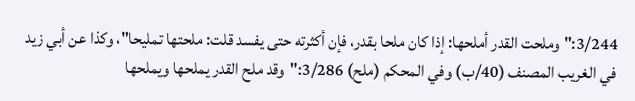3/244:"وملحت القدر أملحها: إذا كان ملحا بقدر، فإن أكثرته حتى يفسد قلت: ملحتها تمليحا"، وكذا عن أبي زيد في الغريب المصنف (40/ب) وفي المحكم (ملح) 3/286:"وقد ملح القدر يملحها ويملحها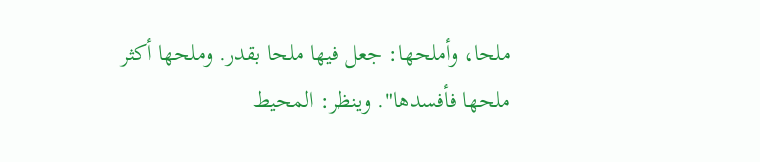ملحا، وأملحها: جعل فيها ملحا بقدر. وملحها أكثر ملحها فأفسدها". وينظر: المحيط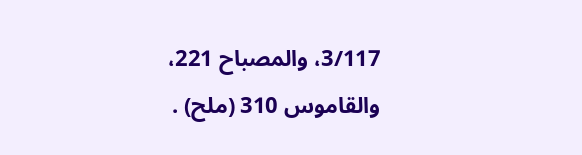3/117، والمصباح 221، والقاموس 310 (ملح) .